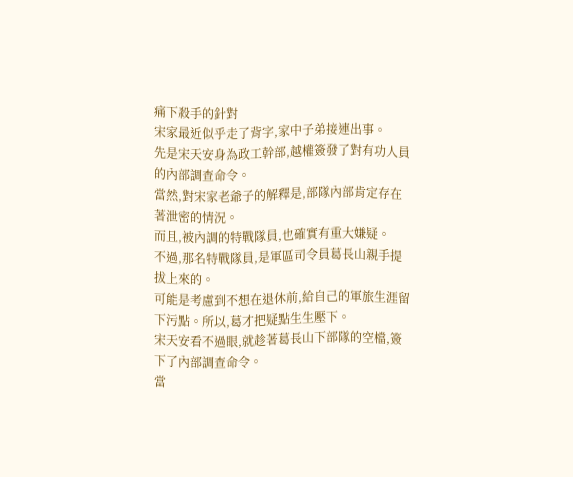痛下殺手的針對
宋家最近似乎走了背字,家中子弟接連出事。
先是宋天安身為政工幹部,越權簽發了對有功人員的內部調查命令。
當然,對宋家老爺子的解釋是,部隊內部肯定存在著泄密的情況。
而且,被內調的特戰隊員,也確實有重大嫌疑。
不過,那名特戰隊員,是軍區司令員葛長山親手提拔上來的。
可能是考慮到不想在退休前,給自己的軍旅生涯留下污點。所以,葛才把疑點生生壓下。
宋天安看不過眼,就趁著葛長山下部隊的空檔,簽下了內部調查命令。
當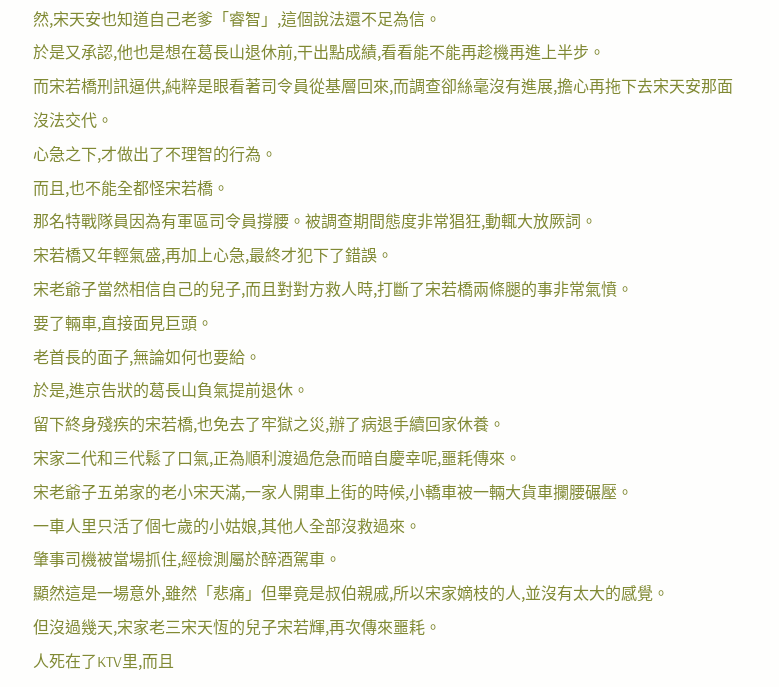然,宋天安也知道自己老爹「睿智」,這個說法還不足為信。
於是又承認,他也是想在葛長山退休前,干出點成績,看看能不能再趁機再進上半步。
而宋若橋刑訊逼供,純粹是眼看著司令員從基層回來,而調查卻絲毫沒有進展,擔心再拖下去宋天安那面沒法交代。
心急之下,才做出了不理智的行為。
而且,也不能全都怪宋若橋。
那名特戰隊員因為有軍區司令員撐腰。被調查期間態度非常猖狂,動輒大放厥詞。
宋若橋又年輕氣盛,再加上心急,最終才犯下了錯誤。
宋老爺子當然相信自己的兒子,而且對對方救人時,打斷了宋若橋兩條腿的事非常氣憤。
要了輛車,直接面見巨頭。
老首長的面子,無論如何也要給。
於是,進京告狀的葛長山負氣提前退休。
留下終身殘疾的宋若橋,也免去了牢獄之災,辦了病退手續回家休養。
宋家二代和三代鬆了口氣,正為順利渡過危急而暗自慶幸呢,噩耗傳來。
宋老爺子五弟家的老小宋天滿,一家人開車上街的時候,小轎車被一輛大貨車攔腰碾壓。
一車人里只活了個七歲的小姑娘,其他人全部沒救過來。
肇事司機被當場抓住,經檢測屬於醉酒駕車。
顯然這是一場意外,雖然「悲痛」但畢竟是叔伯親戚,所以宋家嫡枝的人,並沒有太大的感覺。
但沒過幾天,宋家老三宋天恆的兒子宋若輝,再次傳來噩耗。
人死在了KTV里,而且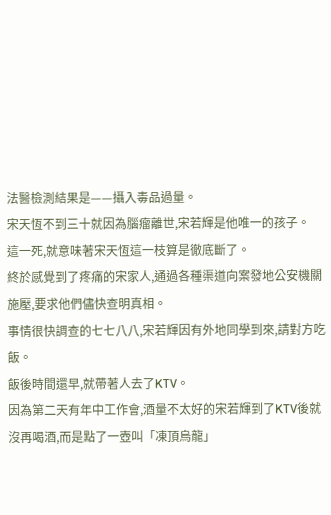法醫檢測結果是——攝入毒品過量。
宋天恆不到三十就因為腦瘤離世,宋若輝是他唯一的孩子。
這一死,就意味著宋天恆這一枝算是徹底斷了。
終於感覺到了疼痛的宋家人,通過各種渠道向案發地公安機關施壓,要求他們儘快查明真相。
事情很快調查的七七八八,宋若輝因有外地同學到來,請對方吃飯。
飯後時間還早,就帶著人去了KTV。
因為第二天有年中工作會,酒量不太好的宋若輝到了KTV後就沒再喝酒,而是點了一壺叫「凍頂烏龍」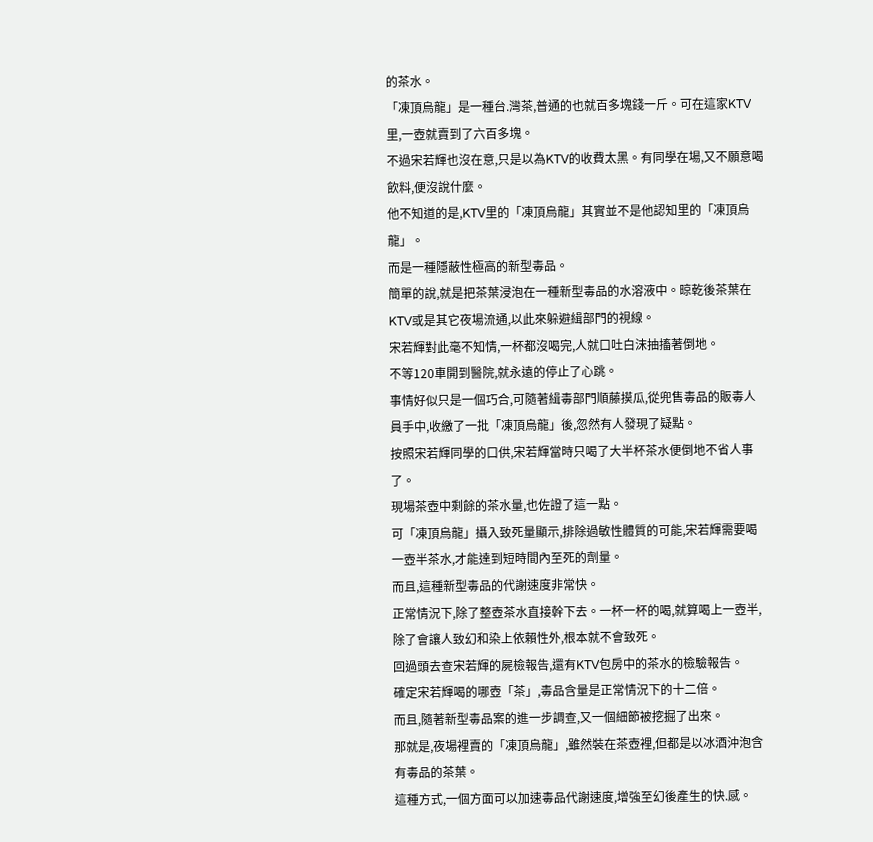的茶水。
「凍頂烏龍」是一種台.灣茶,普通的也就百多塊錢一斤。可在這家KTV里,一壺就賣到了六百多塊。
不過宋若輝也沒在意,只是以為KTV的收費太黑。有同學在場,又不願意喝飲料,便沒說什麼。
他不知道的是,KTV里的「凍頂烏龍」其實並不是他認知里的「凍頂烏龍」。
而是一種隱蔽性極高的新型毒品。
簡單的說,就是把茶葉浸泡在一種新型毒品的水溶液中。晾乾後茶葉在KTV或是其它夜場流通,以此來躲避緝部門的視線。
宋若輝對此毫不知情,一杯都沒喝完,人就口吐白沫抽搐著倒地。
不等120車開到醫院,就永遠的停止了心跳。
事情好似只是一個巧合,可隨著緝毒部門順藤摸瓜,從兜售毒品的販毒人員手中,收繳了一批「凍頂烏龍」後,忽然有人發現了疑點。
按照宋若輝同學的口供,宋若輝當時只喝了大半杯茶水便倒地不省人事了。
現場茶壺中剩餘的茶水量,也佐證了這一點。
可「凍頂烏龍」攝入致死量顯示,排除過敏性體質的可能,宋若輝需要喝一壺半茶水,才能達到短時間內至死的劑量。
而且,這種新型毒品的代謝速度非常快。
正常情況下,除了整壺茶水直接幹下去。一杯一杯的喝,就算喝上一壺半,除了會讓人致幻和染上依賴性外,根本就不會致死。
回過頭去查宋若輝的屍檢報告,還有KTV包房中的茶水的檢驗報告。
確定宋若輝喝的哪壺「茶」,毒品含量是正常情況下的十二倍。
而且,隨著新型毒品案的進一步調查,又一個細節被挖掘了出來。
那就是,夜場裡賣的「凍頂烏龍」,雖然裝在茶壺裡,但都是以冰酒沖泡含有毒品的茶葉。
這種方式,一個方面可以加速毒品代謝速度,增強至幻後產生的快.感。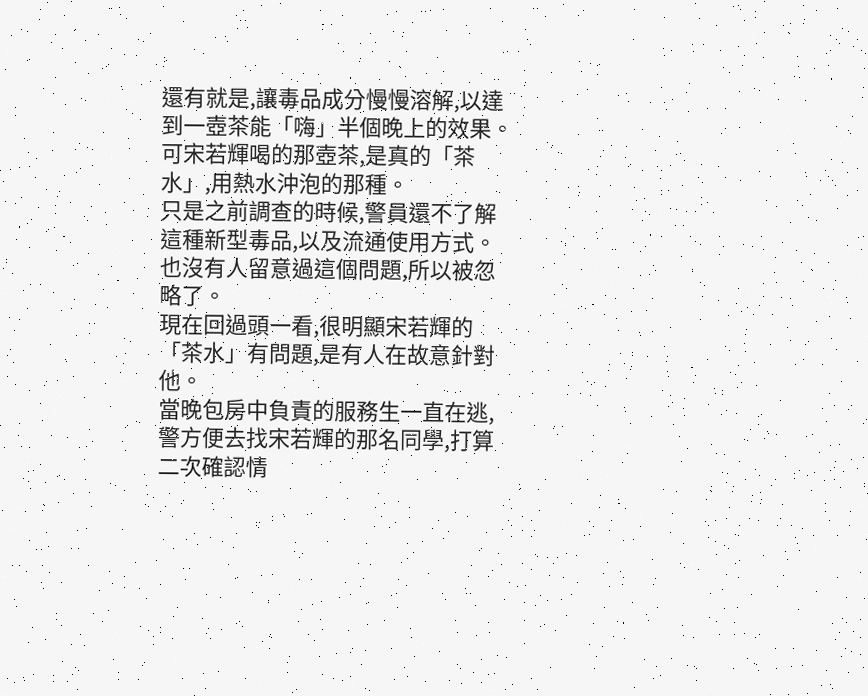還有就是,讓毒品成分慢慢溶解,以達到一壺茶能「嗨」半個晚上的效果。
可宋若輝喝的那壺茶,是真的「茶水」,用熱水沖泡的那種。
只是之前調查的時候,警員還不了解這種新型毒品,以及流通使用方式。
也沒有人留意過這個問題,所以被忽略了。
現在回過頭一看,很明顯宋若輝的「茶水」有問題,是有人在故意針對他。
當晚包房中負責的服務生一直在逃,警方便去找宋若輝的那名同學,打算二次確認情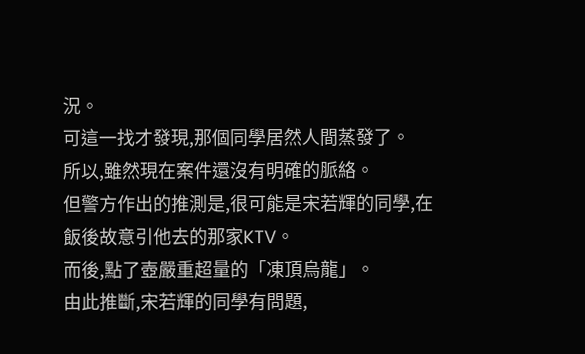況。
可這一找才發現,那個同學居然人間蒸發了。
所以,雖然現在案件還沒有明確的脈絡。
但警方作出的推測是,很可能是宋若輝的同學,在飯後故意引他去的那家KTV。
而後,點了壺嚴重超量的「凍頂烏龍」。
由此推斷,宋若輝的同學有問題,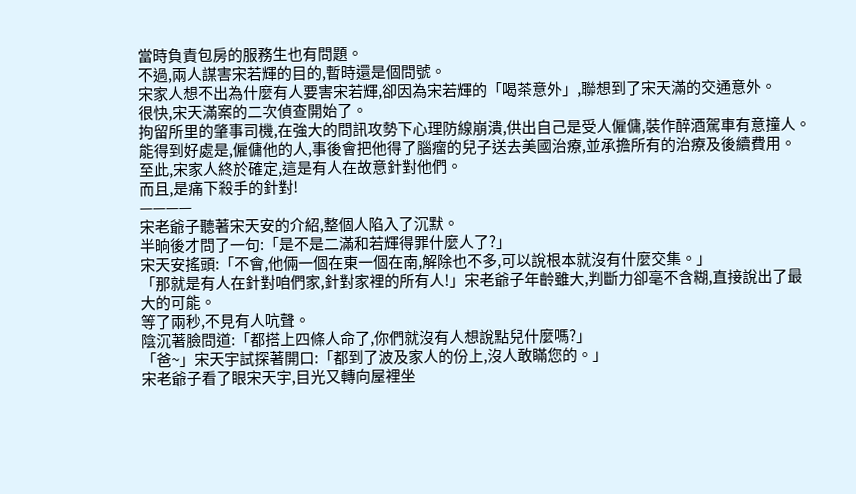當時負責包房的服務生也有問題。
不過,兩人謀害宋若輝的目的,暫時還是個問號。
宋家人想不出為什麼有人要害宋若輝,卻因為宋若輝的「喝茶意外」,聯想到了宋天滿的交通意外。
很快,宋天滿案的二次偵查開始了。
拘留所里的肇事司機,在強大的問訊攻勢下心理防線崩潰,供出自己是受人僱傭,裝作醉酒駕車有意撞人。
能得到好處是,僱傭他的人,事後會把他得了腦瘤的兒子送去美國治療,並承擔所有的治療及後續費用。
至此,宋家人終於確定,這是有人在故意針對他們。
而且,是痛下殺手的針對!
————
宋老爺子聽著宋天安的介紹,整個人陷入了沉默。
半晌後才問了一句:「是不是二滿和若輝得罪什麼人了?」
宋天安搖頭:「不會,他倆一個在東一個在南,解除也不多,可以說根本就沒有什麼交集。」
「那就是有人在針對咱們家,針對家裡的所有人!」宋老爺子年齡雖大,判斷力卻毫不含糊,直接說出了最大的可能。
等了兩秒,不見有人吭聲。
陰沉著臉問道:「都搭上四條人命了,你們就沒有人想說點兒什麼嗎?」
「爸~」宋天宇試探著開口:「都到了波及家人的份上,沒人敢瞞您的。」
宋老爺子看了眼宋天宇,目光又轉向屋裡坐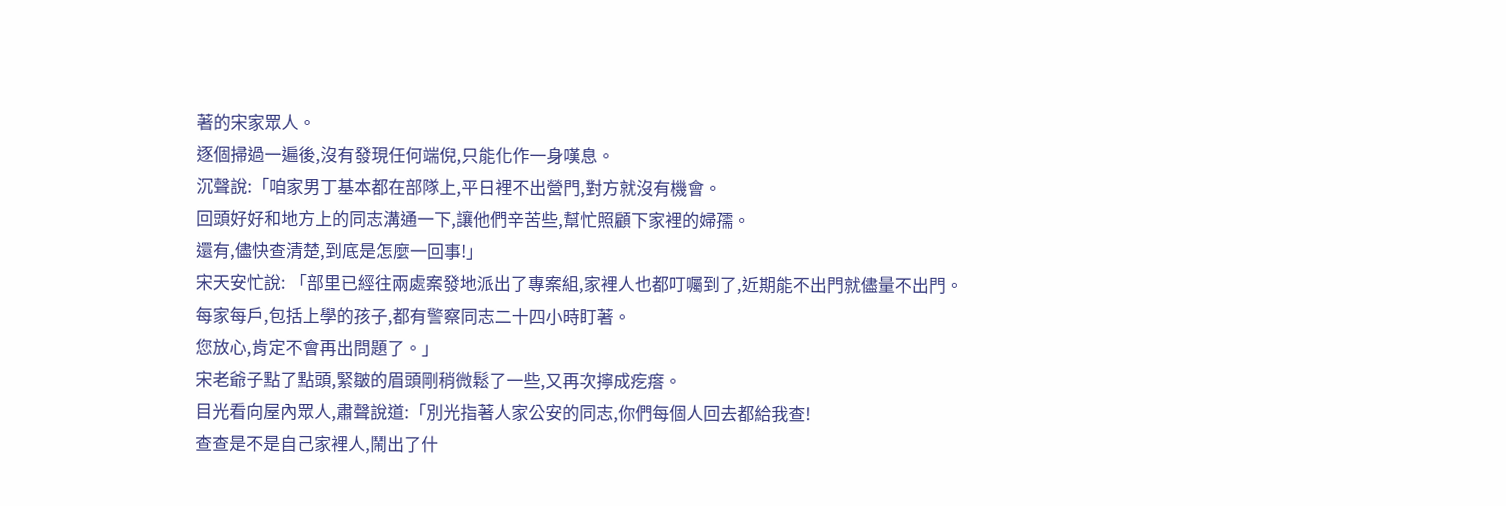著的宋家眾人。
逐個掃過一遍後,沒有發現任何端倪,只能化作一身嘆息。
沉聲說:「咱家男丁基本都在部隊上,平日裡不出營門,對方就沒有機會。
回頭好好和地方上的同志溝通一下,讓他們辛苦些,幫忙照顧下家裡的婦孺。
還有,儘快查清楚,到底是怎麼一回事!」
宋天安忙說: 「部里已經往兩處案發地派出了專案組,家裡人也都叮囑到了,近期能不出門就儘量不出門。
每家每戶,包括上學的孩子,都有警察同志二十四小時盯著。
您放心,肯定不會再出問題了。」
宋老爺子點了點頭,緊皺的眉頭剛稍微鬆了一些,又再次擰成疙瘩。
目光看向屋內眾人,肅聲說道:「別光指著人家公安的同志,你們每個人回去都給我查!
查查是不是自己家裡人,鬧出了什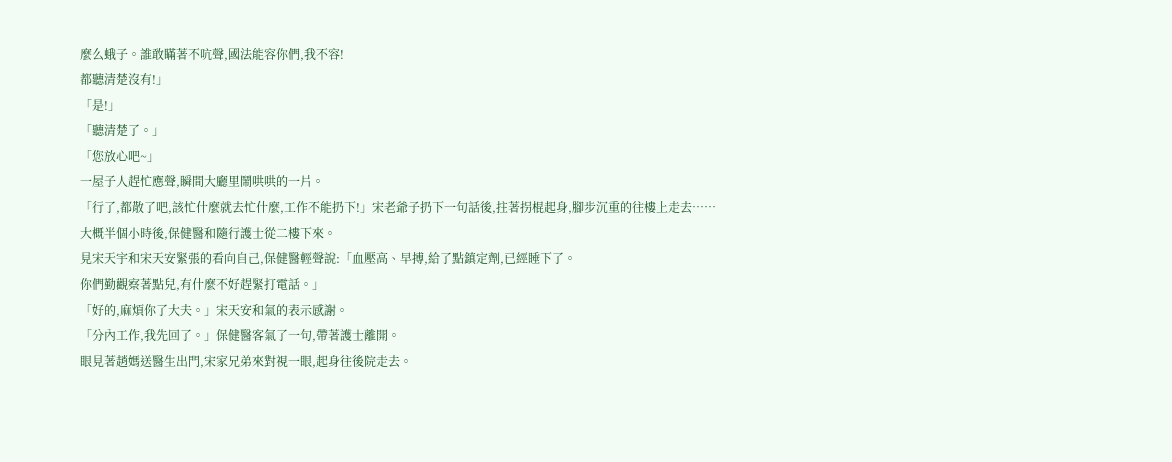麼么蛾子。誰敢瞞著不吭聲,國法能容你們,我不容!
都聽清楚沒有!」
「是!」
「聽清楚了。」
「您放心吧~」
一屋子人趕忙應聲,瞬間大廳里鬧哄哄的一片。
「行了,都散了吧,該忙什麼就去忙什麼,工作不能扔下!」宋老爺子扔下一句話後,拄著拐棍起身,腳步沉重的往樓上走去……
大概半個小時後,保健醫和隨行護士從二樓下來。
見宋天宇和宋天安緊張的看向自己,保健醫輕聲說:「血壓高、早搏,給了點鎮定劑,已經睡下了。
你們勤觀察著點兒,有什麼不好趕緊打電話。」
「好的,麻煩你了大夫。」宋天安和氣的表示感謝。
「分內工作,我先回了。」保健醫客氣了一句,帶著護士離開。
眼見著趙媽送醫生出門,宋家兄弟來對視一眼,起身往後院走去。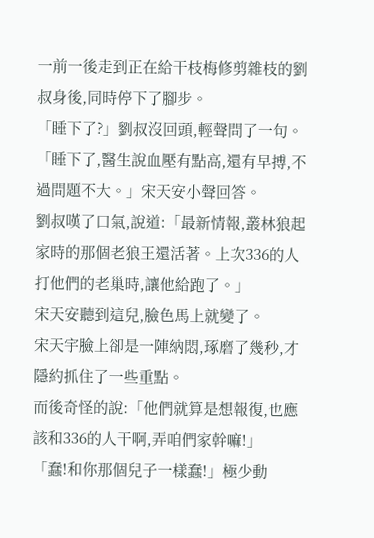一前一後走到正在給干枝梅修剪雜枝的劉叔身後,同時停下了腳步。
「睡下了?」劉叔沒回頭,輕聲問了一句。
「睡下了,醫生說血壓有點高,還有早搏,不過問題不大。」宋天安小聲回答。
劉叔嘆了口氣,說道:「最新情報,叢林狼起家時的那個老狼王還活著。上次336的人打他們的老巢時,讓他給跑了。」
宋天安聽到這兒,臉色馬上就變了。
宋天宇臉上卻是一陣納悶,琢磨了幾秒,才隱約抓住了一些重點。
而後奇怪的說:「他們就算是想報復,也應該和336的人干啊,弄咱們家幹嘛!」
「蠢!和你那個兒子一樣蠢!」極少動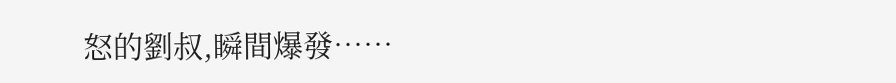怒的劉叔,瞬間爆發……